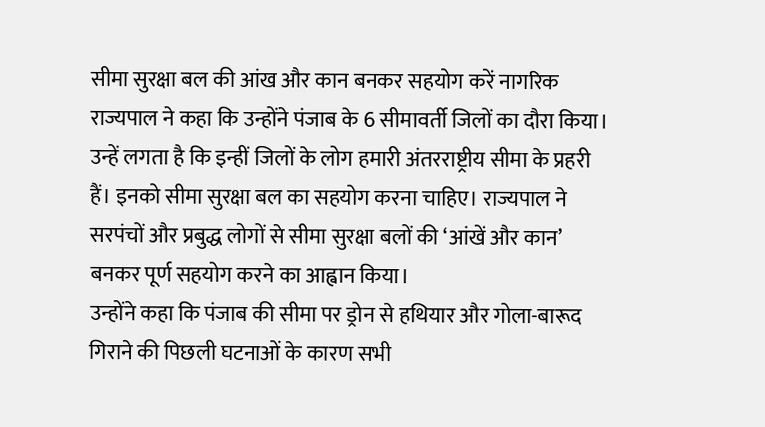सीमा सुरक्षा बल की आंख और कान बनकर सहयोग करें नागरिक
राज्यपाल ने कहा कि उन्होंने पंजाब के 6 सीमावर्ती जिलों का दौरा किया। उन्हें लगता है कि इन्हीं जिलों के लोग हमारी अंतरराष्ट्रीय सीमा के प्रहरी हैं। इनको सीमा सुरक्षा बल का सहयोग करना चाहिए। राज्यपाल ने सरपंचों और प्रबुद्ध लोगों से सीमा सुरक्षा बलों की ‘आंखें और कान’ बनकर पूर्ण सहयोग करने का आह्वान किया।
उन्होंने कहा कि पंजाब की सीमा पर ड्रोन से हथियार और गोला-बारूद गिराने की पिछली घटनाओं के कारण सभी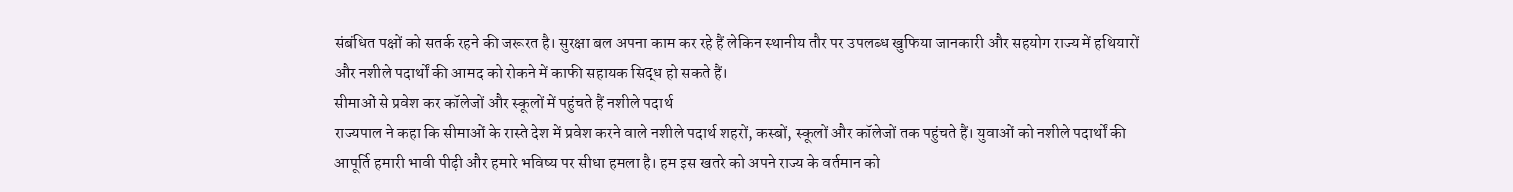संबंधित पक्षों को सतर्क रहने की जरूरत है। सुरक्षा बल अपना काम कर रहे हैं लेकिन स्थानीय तौर पर उपलब्ध खुफिया जानकारी और सहयोग राज्य में हथियारों और नशीले पदार्थों की आमद को रोकने में काफी सहायक सिद्ध हो सकते हैं।
सीमाओं से प्रवेश कर कॉलेजों और स्कूलों में पहुंचते हैं नशीले पदार्थ
राज्यपाल ने कहा कि सीमाओं के रास्ते देश में प्रवेश करने वाले नशीले पदार्थ शहरों, कस्बों, स्कूलों और कॉलेजों तक पहुंचते हैं। युवाओं को नशीले पदार्थों की आपूर्ति हमारी भावी पीढ़ी और हमारे भविष्य पर सीधा हमला है। हम इस खतरे को अपने राज्य के वर्तमान को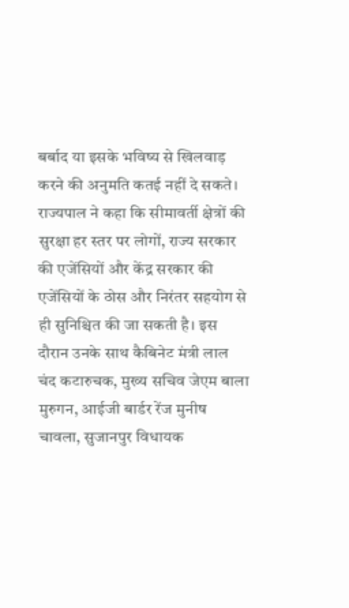बर्बाद या इसके भविष्य से खिलवाड़ करने की अनुमति कतई नहीं दे सकते।
राज्यपाल ने कहा कि सीमावर्ती क्षेत्रों की सुरक्षा हर स्तर पर लोगों, राज्य सरकार की एजेंसियों और केंद्र सरकार की एजेंसियों के ठोस और निरंतर सहयोग से ही सुनिश्चित की जा सकती है। इस दौरान उनके साथ कैबिनेट मंत्री लाल चंद कटारुचक, मुख्य सचिव जेएम बाला मुरुगन, आईजी बार्डर रेंज मुनीष चावला, सुजानपुर विधायक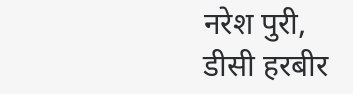नरेश पुरी, डीसी हरबीर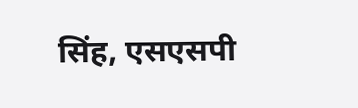सिंह, एसएसपी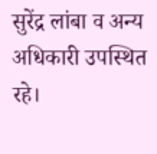सुरेंद्र लांबा व अन्य अधिकारी उपस्थित रहे।